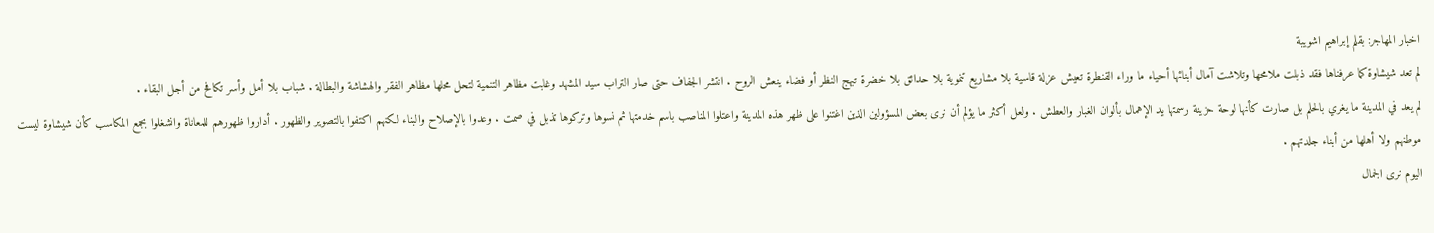اخبار المهاجر: بقلم إبراهيم اشويبة
لم تعد شيشاوة كما عرفناها فقد ذبلت ملامحها وتلاشت آمال أبنائها أحياء ما وراء القنطرة تعيش عزلة قاسية بلا مشاريع تنموية بلا حدائق بلا خضرة تبهج النظر أو فضاء ينعش الروح . انتشر الجفاف حتى صار التراب سيد المشهد وغابت مظاهر التنمية لتحل محلها مظاهر الفقر والهشاشة والبطالة . شباب بلا أمل وأسر تكافح من أجل البقاء .
لم يعد في المدينة ما يغري بالحلم بل صارت كأنها لوحة حزينة رسمتها يد الإهمال بألوان الغبار والعطش . ولعل أكثر ما يؤلم أن نرى بعض المسؤولين الذين اغتنوا على ظهر هذه المدينة واعتلوا المناصب باسم خدمتها ثم نسوها وتركوها تذبل في صمت . وعدوا بالإصلاح والبناء لكنهم اكتفوا بالتصوير والظهور . أداروا ظهورهم للمعاناة وانشغلوا بجمع المكاسب كأن شيشاوة ليست موطنهم ولا أهلها من أبناء جلدتهم .
اليوم نرى الجمال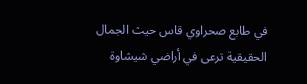في طابع صحراوي قاس حيث الجمال الحقيقية ترعى في أراضي شيشاوة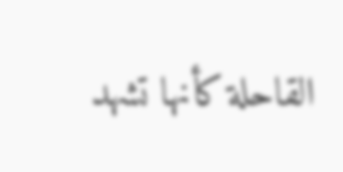القاحلة كأنها تشهد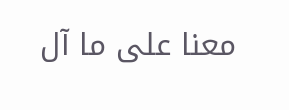معنا على ما آل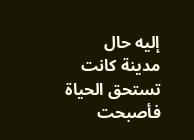إليه حال مدينة كانت تستحق الحياة فأصبحت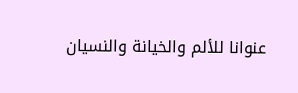عنوانا للألم والخيانة والنسيان